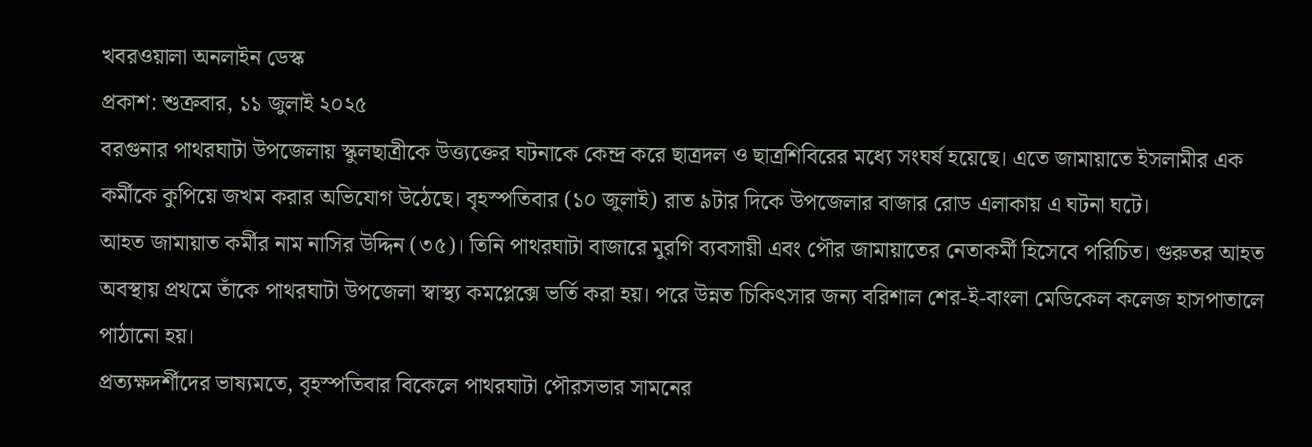খবরওয়ালা অনলাইন ডেস্ক
প্রকাশ: শুক্রবার, ১১ জুলাই ২০২৫
বরগুনার পাথরঘাটা উপজেলায় স্কুলছাত্রীকে উত্ত্যক্তের ঘটনাকে কেন্দ্র করে ছাত্রদল ও ছাত্রশিবিরের মধ্যে সংঘর্ষ হয়েছে। এতে জামায়াতে ইসলামীর এক কর্মীকে কুপিয়ে জখম করার অভিযোগ উঠেছে। বৃহস্পতিবার (১০ জুলাই) রাত ৯টার দিকে উপজেলার বাজার রোড এলাকায় এ ঘটনা ঘটে।
আহত জামায়াত কর্মীর নাম নাসির উদ্দিন (৩৫)। তিনি পাথরঘাটা বাজারে মুরগি ব্যবসায়ী এবং পৌর জামায়াতের নেতাকর্মী হিসেবে পরিচিত। গুরুতর আহত অবস্থায় প্রথমে তাঁকে পাথরঘাটা উপজেলা স্বাস্থ্য কমপ্লেক্সে ভর্তি করা হয়। পরে উন্নত চিকিৎসার জন্য বরিশাল শের-ই-বাংলা মেডিকেল কলেজ হাসপাতালে পাঠানো হয়।
প্রত্যক্ষদর্শীদের ভাষ্যমতে, বৃহস্পতিবার বিকেলে পাথরঘাটা পৌরসভার সামনের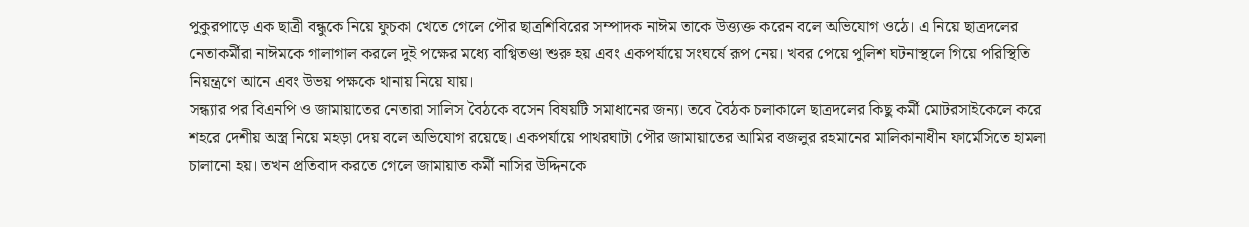পুকুরপাড়ে এক ছাত্রী বন্ধুকে নিয়ে ফুচকা খেতে গেলে পৌর ছাত্রশিবিরের সম্পাদক নাঈম তাকে উত্ত্যক্ত করেন বলে অভিযোগ ওঠে। এ নিয়ে ছাত্রদলের নেতাকর্মীরা নাঈমকে গালাগাল করলে দুই পক্ষের মধ্যে বাগ্বিতণ্ডা শুরু হয় এবং একপর্যায়ে সংঘর্ষে রূপ নেয়। খবর পেয়ে পুলিশ ঘটনাস্থলে গিয়ে পরিস্থিতি নিয়ন্ত্রণে আনে এবং উভয় পক্ষকে থানায় নিয়ে যায়।
সন্ধ্যার পর বিএনপি ও জামায়াতের নেতারা সালিস বৈঠকে বসেন বিষয়টি সমাধানের জন্য। তবে বৈঠক চলাকালে ছাত্রদলের কিছু কর্মী মোটরসাইকেলে করে শহরে দেশীয় অস্ত্র নিয়ে মহড়া দেয় বলে অভিযোগ রয়েছে। একপর্যায়ে পাথরঘাটা পৌর জামায়াতের আমির বজলুর রহমানের মালিকানাধীন ফার্মেসিতে হামলা চালানো হয়। তখন প্রতিবাদ করতে গেলে জামায়াত কর্মী নাসির উদ্দিনকে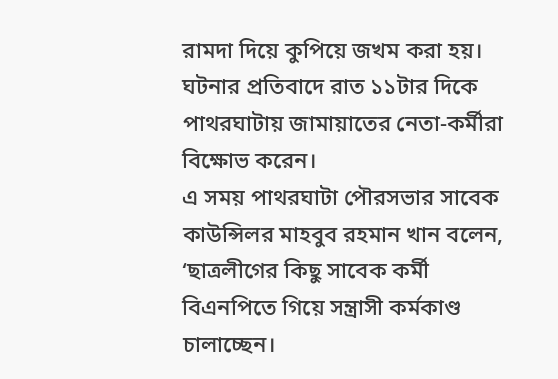রামদা দিয়ে কুপিয়ে জখম করা হয়।
ঘটনার প্রতিবাদে রাত ১১টার দিকে পাথরঘাটায় জামায়াতের নেতা-কর্মীরা বিক্ষোভ করেন।
এ সময় পাথরঘাটা পৌরসভার সাবেক কাউন্সিলর মাহবুব রহমান খান বলেন, ‘ছাত্রলীগের কিছু সাবেক কর্মী বিএনপিতে গিয়ে সন্ত্রাসী কর্মকাণ্ড চালাচ্ছেন।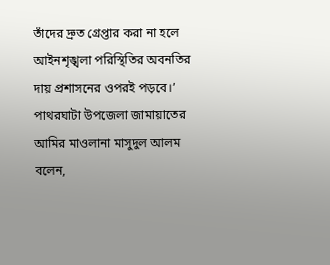তাঁদের দ্রুত গ্রেপ্তার করা না হলে আইনশৃঙ্খলা পরিস্থিতির অবনতির দায় প্রশাসনের ওপরই পড়বে।’
পাথরঘাটা উপজেলা জামায়াতের আমির মাওলানা মাসুদুল আলম বলেন,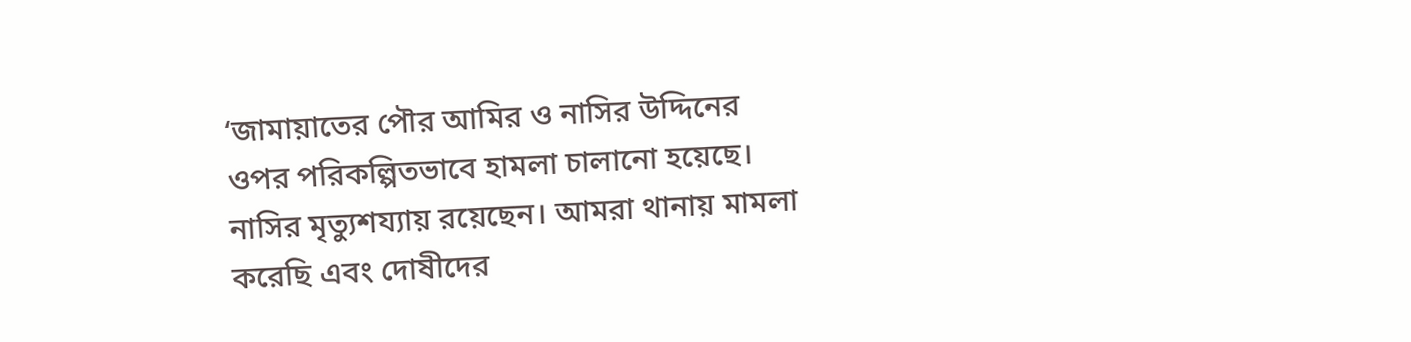‘জামায়াতের পৌর আমির ও নাসির উদ্দিনের ওপর পরিকল্পিতভাবে হামলা চালানো হয়েছে। নাসির মৃত্যুশয্যায় রয়েছেন। আমরা থানায় মামলা করেছি এবং দোষীদের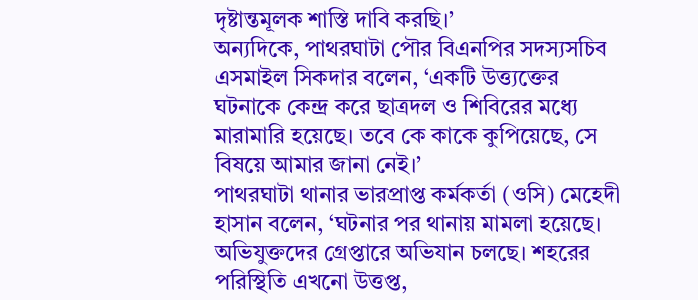দৃষ্টান্তমূলক শাস্তি দাবি করছি।’
অন্যদিকে, পাথরঘাটা পৌর বিএনপির সদস্যসচিব এসমাইল সিকদার বলেন, ‘একটি উত্ত্যক্তের ঘটনাকে কেন্দ্র করে ছাত্রদল ও শিবিরের মধ্যে মারামারি হয়েছে। তবে কে কাকে কুপিয়েছে, সে বিষয়ে আমার জানা নেই।’
পাথরঘাটা থানার ভারপ্রাপ্ত কর্মকর্তা (ওসি) মেহেদী হাসান বলেন, ‘ঘটনার পর থানায় মামলা হয়েছে। অভিযুক্তদের গ্রেপ্তারে অভিযান চলছে। শহরের পরিস্থিতি এখনো উত্তপ্ত,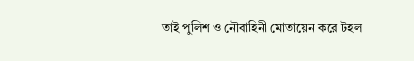তাই পুলিশ ও নৌবাহিনী মোতায়েন করে টহল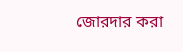জোরদার করা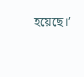হয়েছে।’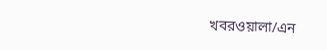খবরওয়ালা/এন